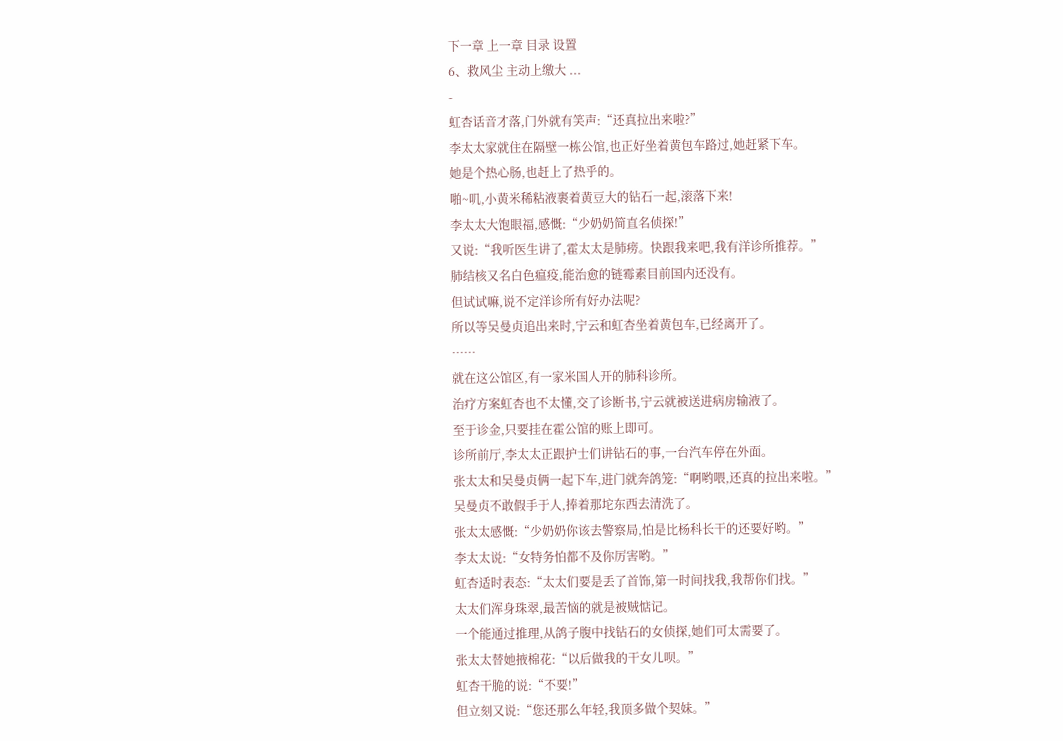下一章 上一章 目录 设置
6、救风尘 主动上缴大 ...
-
虹杏话音才落,门外就有笑声:“还真拉出来啦?”
李太太家就住在隔壁一栋公馆,也正好坐着黄包车路过,她赶紧下车。
她是个热心肠,也赶上了热乎的。
啪~叽,小黄米稀粘液裹着黄豆大的钻石一起,滚落下来!
李太太大饱眼福,感慨:“少奶奶简直名侦探!”
又说:“我听医生讲了,霍太太是肺痨。快跟我来吧,我有洋诊所推荐。”
肺结核又名白色瘟疫,能治愈的链霉素目前国内还没有。
但试试嘛,说不定洋诊所有好办法呢?
所以等吴曼贞追出来时,宁云和虹杏坐着黄包车,已经离开了。
……
就在这公馆区,有一家米国人开的肺科诊所。
治疗方案虹杏也不太懂,交了诊断书,宁云就被送进病房输液了。
至于诊金,只要挂在霍公馆的账上即可。
诊所前厅,李太太正跟护士们讲钻石的事,一台汽车停在外面。
张太太和吴曼贞俩一起下车,进门就奔鸽笼:“啊哟喂,还真的拉出来啦。”
吴曼贞不敢假手于人,捧着那坨东西去清洗了。
张太太感慨:“少奶奶你该去警察局,怕是比杨科长干的还要好哟。”
李太太说:“女特务怕都不及你厉害哟。”
虹杏适时表态:“太太们要是丢了首饰,第一时间找我,我帮你们找。”
太太们浑身珠翠,最苦恼的就是被贼惦记。
一个能通过推理,从鸽子腹中找钻石的女侦探,她们可太需要了。
张太太替她掖棉花:“以后做我的干女儿呗。”
虹杏干脆的说:“不要!”
但立刻又说:“您还那么年轻,我顶多做个契妹。”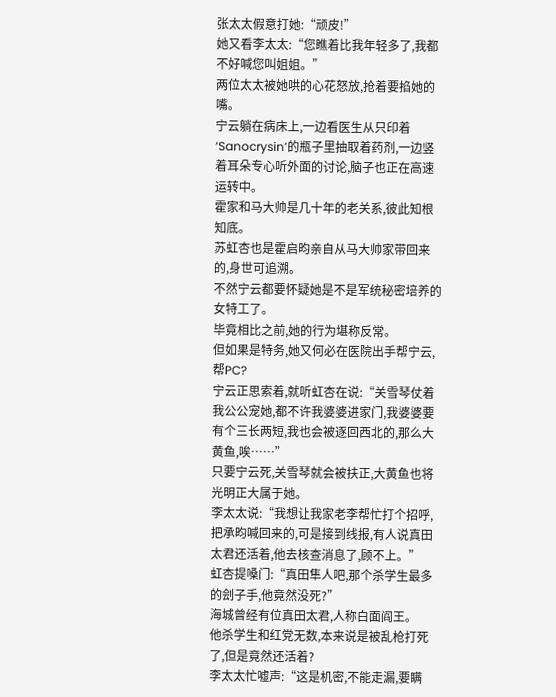张太太假意打她:“顽皮!”
她又看李太太:“您瞧着比我年轻多了,我都不好喊您叫姐姐。”
两位太太被她哄的心花怒放,抢着要掐她的嘴。
宁云躺在病床上,一边看医生从只印着‘Sanocrysin’的瓶子里抽取着药剂,一边竖着耳朵专心听外面的讨论,脑子也正在高速运转中。
霍家和马大帅是几十年的老关系,彼此知根知底。
苏虹杏也是霍启昀亲自从马大帅家带回来的,身世可追溯。
不然宁云都要怀疑她是不是军统秘密培养的女特工了。
毕竟相比之前,她的行为堪称反常。
但如果是特务,她又何必在医院出手帮宁云,帮PC?
宁云正思索着,就听虹杏在说:“关雪琴仗着我公公宠她,都不许我婆婆进家门,我婆婆要有个三长两短,我也会被逐回西北的,那么大黄鱼,唉……”
只要宁云死,关雪琴就会被扶正,大黄鱼也将光明正大属于她。
李太太说:“我想让我家老李帮忙打个招呼,把承昀喊回来的,可是接到线报,有人说真田太君还活着,他去核查消息了,顾不上。”
虹杏提嗓门:“真田隼人吧,那个杀学生最多的刽子手,他竟然没死?”
海城曾经有位真田太君,人称白面阎王。
他杀学生和红党无数,本来说是被乱枪打死了,但是竟然还活着?
李太太忙嘘声:“这是机密,不能走漏,要瞒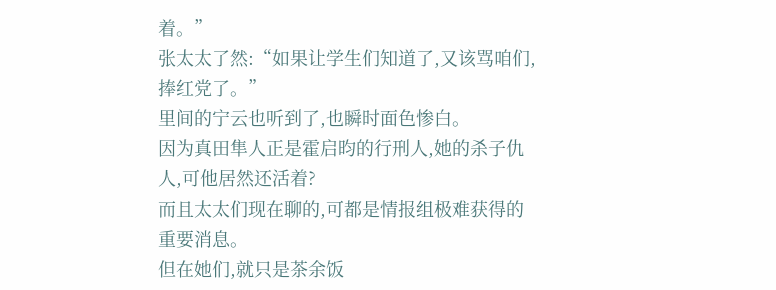着。”
张太太了然:“如果让学生们知道了,又该骂咱们,捧红党了。”
里间的宁云也听到了,也瞬时面色惨白。
因为真田隼人正是霍启昀的行刑人,她的杀子仇人,可他居然还活着?
而且太太们现在聊的,可都是情报组极难获得的重要消息。
但在她们,就只是茶余饭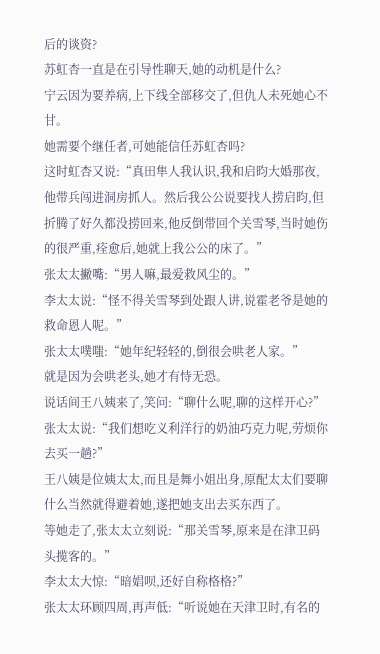后的谈资?
苏虹杏一直是在引导性聊天,她的动机是什么?
宁云因为要养病,上下线全部移交了,但仇人未死她心不甘。
她需要个继任者,可她能信任苏虹杏吗?
这时虹杏又说:“真田隼人我认识,我和启昀大婚那夜,他带兵闯进洞房抓人。然后我公公说要找人捞启昀,但折腾了好久都没捞回来,他反倒带回个关雪琴,当时她伤的很严重,痊愈后,她就上我公公的床了。”
张太太撇嘴:“男人嘛,最爱救风尘的。”
李太太说:“怪不得关雪琴到处跟人讲,说霍老爷是她的救命恩人呢。”
张太太噗嗤:“她年纪轻轻的,倒很会哄老人家。”
就是因为会哄老头,她才有恃无恐。
说话间王八姨来了,笑问:“聊什么呢,聊的这样开心?”
张太太说:“我们想吃义利洋行的奶油巧克力呢,劳烦你去买一趟?”
王八姨是位姨太太,而且是舞小姐出身,原配太太们要聊什么当然就得避着她,遂把她支出去买东西了。
等她走了,张太太立刻说:“那关雪琴,原来是在津卫码头揽客的。”
李太太大惊:“暗娼呗,还好自称格格?”
张太太环顾四周,再声低:“听说她在天津卫时,有名的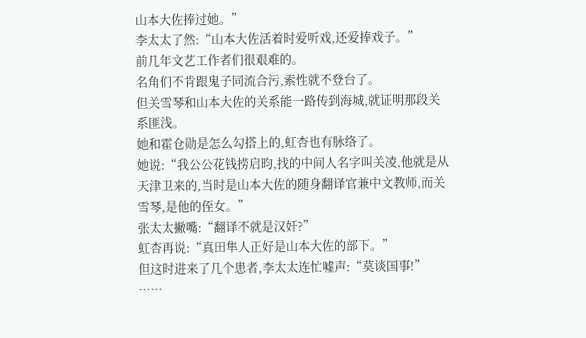山本大佐捧过她。”
李太太了然:“山本大佐活着时爱听戏,还爱捧戏子。”
前几年文艺工作者们很艰难的。
名角们不肯跟鬼子同流合污,索性就不登台了。
但关雪琴和山本大佐的关系能一路传到海城,就证明那段关系匪浅。
她和霍仓勋是怎么勾搭上的,虹杏也有脉络了。
她说:“我公公花钱捞启昀,找的中间人名字叫关凌,他就是从天津卫来的,当时是山本大佐的随身翻译官兼中文教师,而关雪琴,是他的侄女。”
张太太撇嘴:“翻译不就是汉奸?”
虹杏再说:“真田隼人正好是山本大佐的部下。”
但这时进来了几个患者,李太太连忙嘘声:“莫谈国事!”
……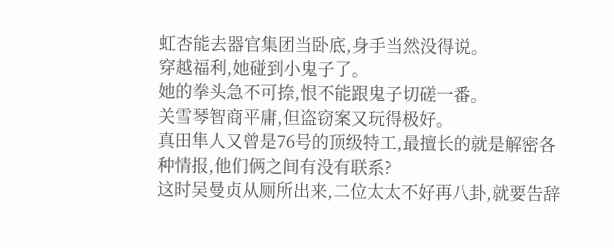虹杏能去器官集团当卧底,身手当然没得说。
穿越福利,她碰到小鬼子了。
她的拳头急不可捺,恨不能跟鬼子切磋一番。
关雪琴智商平庸,但盗窃案又玩得极好。
真田隼人又曾是76号的顶级特工,最擅长的就是解密各种情报,他们俩之间有没有联系?
这时吴曼贞从厕所出来,二位太太不好再八卦,就要告辞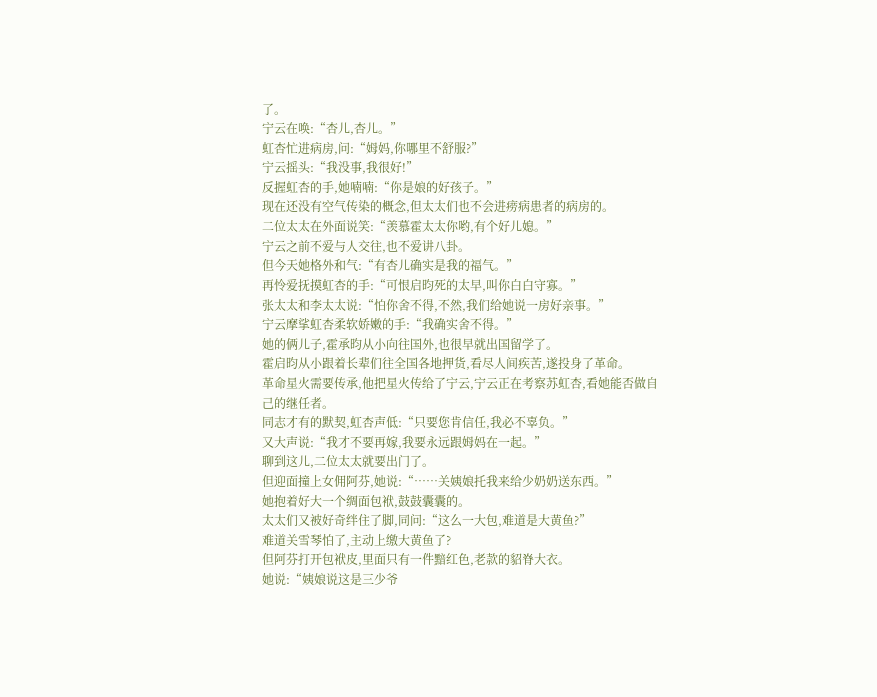了。
宁云在唤:“杏儿,杏儿。”
虹杏忙进病房,问:“姆妈,你哪里不舒服?”
宁云摇头:“我没事,我很好!”
反握虹杏的手,她喃喃:“你是娘的好孩子。”
现在还没有空气传染的概念,但太太们也不会进痨病患者的病房的。
二位太太在外面说笑:“羡慕霍太太你哟,有个好儿媳。”
宁云之前不爱与人交往,也不爱讲八卦。
但今天她格外和气:“有杏儿确实是我的福气。”
再怜爱抚摸虹杏的手:“可恨启昀死的太早,叫你白白守寡。”
张太太和李太太说:“怕你舍不得,不然,我们给她说一房好亲事。”
宁云摩挲虹杏柔软娇嫩的手:“我确实舍不得。”
她的俩儿子,霍承昀从小向往国外,也很早就出国留学了。
霍启昀从小跟着长辈们往全国各地押货,看尽人间疾苦,遂投身了革命。
革命星火需要传承,他把星火传给了宁云,宁云正在考察苏虹杏,看她能否做自己的继任者。
同志才有的默契,虹杏声低:“只要您肯信任,我必不辜负。”
又大声说:“我才不要再嫁,我要永远跟姆妈在一起。”
聊到这儿,二位太太就要出门了。
但迎面撞上女佣阿芬,她说:“……关姨娘托我来给少奶奶送东西。”
她抱着好大一个绸面包袱,鼓鼓囊囊的。
太太们又被好奇绊住了脚,同问:“这么一大包,难道是大黄鱼?”
难道关雪琴怕了,主动上缴大黄鱼了?
但阿芬打开包袱皮,里面只有一件黯红色,老款的貂脊大衣。
她说:“姨娘说这是三少爷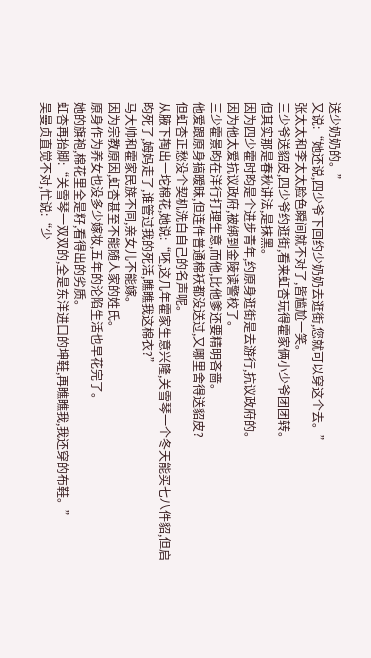送少奶奶的。”
又说:“她还说,四少爷下回约少奶奶去逛街,您就可以穿这个去。”
张太太和李太太脸色瞬间就不对了,皆尴尬一笑。
三少爷送貂皮,四少爷约逛街,看来虹杏玩得霍家俩小少爷团团转。
但其实那是春秋讲法,是抹黑。
因为四少霍时昀是个进步青年,约原身逛街是去游行,抗议政府的。
因为他太爱抗议政府,被绑到金陵读警校了。
三少霍景昀在洋行打理生意,而他,比他爹还要精明吝啬。
他爱跟原身搞暧昧,但连件普通棉袄都没送过,又哪里舍得送貂皮?
但虹杏正愁没个契机洗白自己的名声呢。
从腋下掏出一坨棉花,她说:“呸,这几年霍家生意兴隆,关雪琴一个冬天能买七八件貂,但启昀死了,姆妈走了,谁管过我的死活,瞧瞧我这棉衣?”
马大帅和霍家民族不同,亲女儿不能嫁。
因为宗教原因,虹杏甚至不能随人家的姓氏。
原身作为养女也没多少嫁妆,五年的沦陷生活也早花完了。
她的旗袍,棉花里全是籽,看得出的劣质。
虹杏再抬脚:“关雪琴一双双的,全是东洋进口的坤鞋,再瞧瞧我,我还穿的布鞋。”
吴曼贞直觉不对,忙说:“少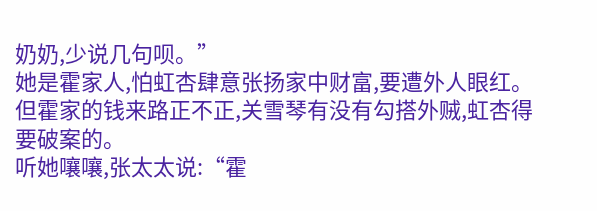奶奶,少说几句呗。”
她是霍家人,怕虹杏肆意张扬家中财富,要遭外人眼红。
但霍家的钱来路正不正,关雪琴有没有勾搭外贼,虹杏得要破案的。
听她嚷嚷,张太太说:“霍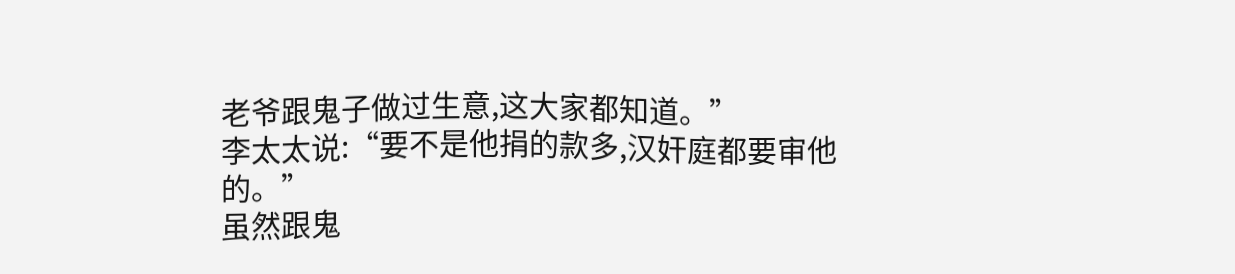老爷跟鬼子做过生意,这大家都知道。”
李太太说:“要不是他捐的款多,汉奸庭都要审他的。”
虽然跟鬼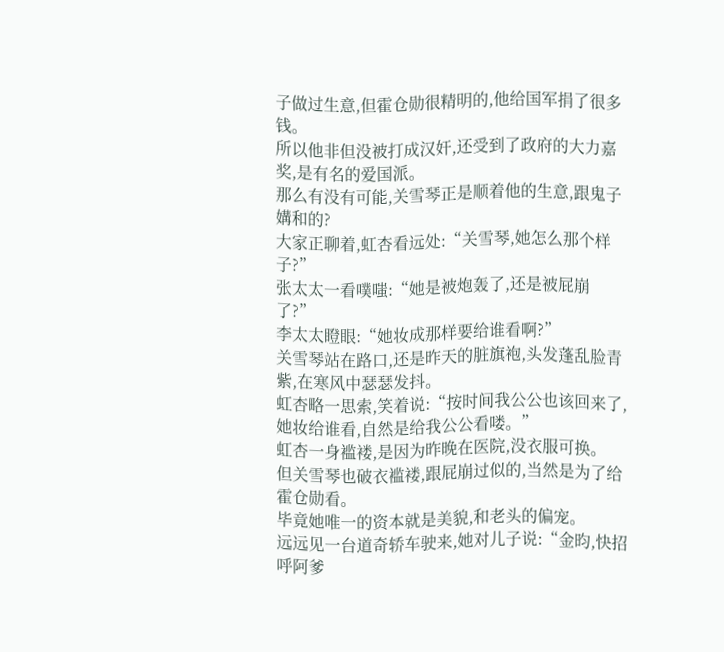子做过生意,但霍仓勋很精明的,他给国军捐了很多钱。
所以他非但没被打成汉奸,还受到了政府的大力嘉奖,是有名的爱国派。
那么有没有可能,关雪琴正是顺着他的生意,跟鬼子媾和的?
大家正聊着,虹杏看远处:“关雪琴,她怎么那个样子?”
张太太一看噗嗤:“她是被炮轰了,还是被屁崩了?”
李太太瞪眼:“她妆成那样要给谁看啊?”
关雪琴站在路口,还是昨天的脏旗袍,头发蓬乱脸青紫,在寒风中瑟瑟发抖。
虹杏略一思索,笑着说:“按时间我公公也该回来了,她妆给谁看,自然是给我公公看喽。”
虹杏一身褴褛,是因为昨晚在医院,没衣服可换。
但关雪琴也破衣褴褛,跟屁崩过似的,当然是为了给霍仓勋看。
毕竟她唯一的资本就是美貌,和老头的偏宠。
远远见一台道奇轿车驶来,她对儿子说:“金昀,快招呼阿爹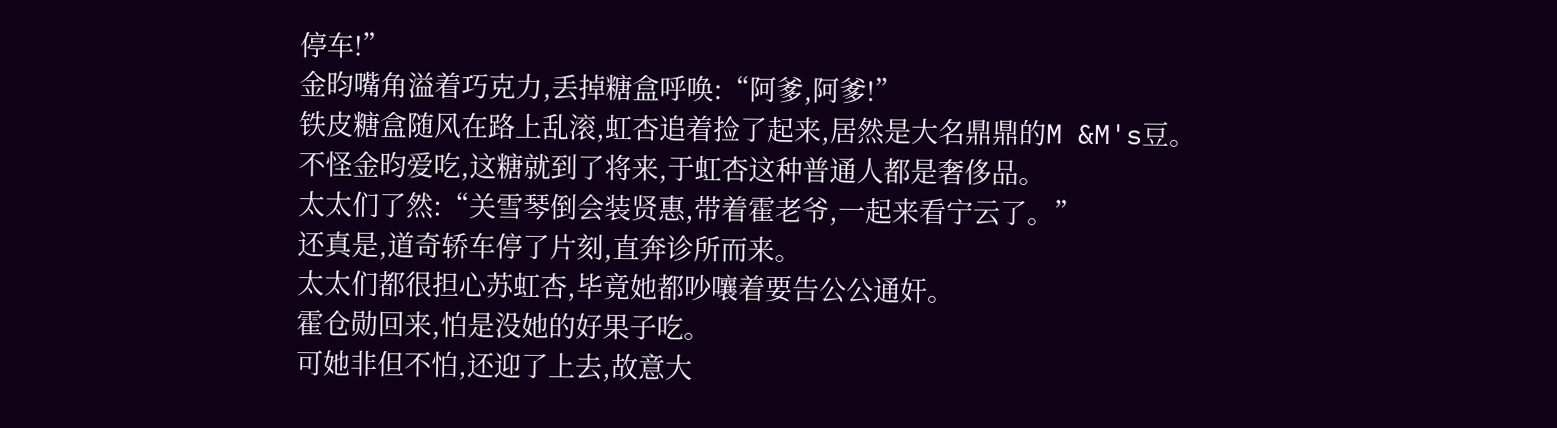停车!”
金昀嘴角溢着巧克力,丢掉糖盒呼唤:“阿爹,阿爹!”
铁皮糖盒随风在路上乱滚,虹杏追着捡了起来,居然是大名鼎鼎的M &M's豆。
不怪金昀爱吃,这糖就到了将来,于虹杏这种普通人都是奢侈品。
太太们了然:“关雪琴倒会装贤惠,带着霍老爷,一起来看宁云了。”
还真是,道奇轿车停了片刻,直奔诊所而来。
太太们都很担心苏虹杏,毕竟她都吵嚷着要告公公通奸。
霍仓勋回来,怕是没她的好果子吃。
可她非但不怕,还迎了上去,故意大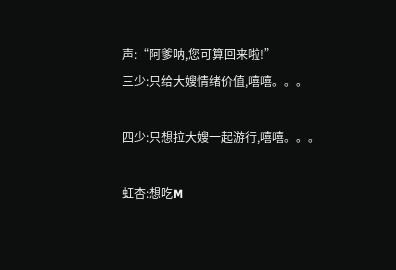声:“阿爹呐,您可算回来啦!”
三少:只给大嫂情绪价值,嘻嘻。。。

四少:只想拉大嫂一起游行,嘻嘻。。。

虹杏:想吃M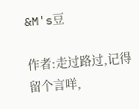&M's豆

作者:走过路过,记得留个言咩,